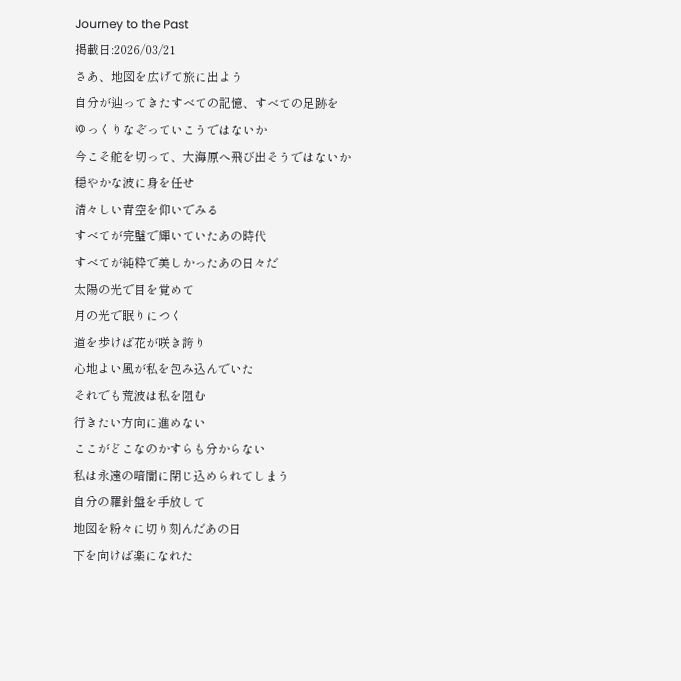Journey to the Past
掲載日:2026/03/21
さあ、地図を広げて旅に出よう
自分が辿ってきたすべての記憶、すべての足跡を
ゆっくりなぞっていこうではないか
今こそ舵を切って、大海原へ飛び出そうではないか
穏やかな波に身を任せ
清々しい青空を仰いでみる
すべてが完璧で輝いていたあの時代
すべてが純粋で美しかったあの日々だ
太陽の光で目を覚めて
月の光で眠りにつく
道を歩けば花が咲き誇り
心地よい風が私を包み込んでいた
それでも荒波は私を阻む
行きたい方向に進めない
ここがどこなのかすらも分からない
私は永遠の暗闇に閉じ込められてしまう
自分の羅針盤を手放して
地図を粉々に切り刻んだあの日
下を向けば楽になれた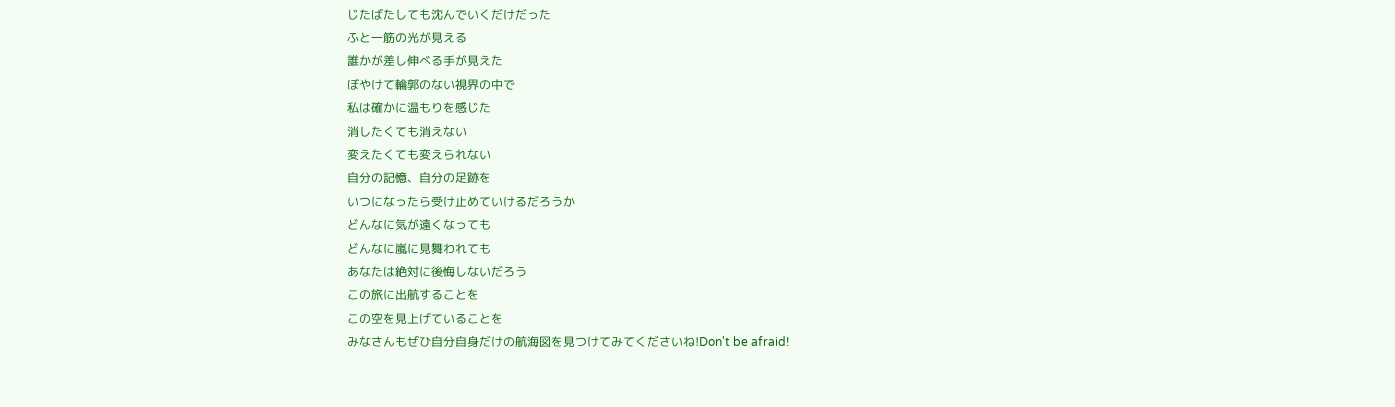じたばたしても沈んでいくだけだった
ふと一筋の光が見える
誰かが差し伸べる手が見えた
ぼやけて輪郭のない視界の中で
私は確かに温もりを感じた
消したくても消えない
変えたくても変えられない
自分の記憶、自分の足跡を
いつになったら受け止めていけるだろうか
どんなに気が遠くなっても
どんなに嵐に見舞われても
あなたは絶対に後悔しないだろう
この旅に出航することを
この空を見上げていることを
みなさんもぜひ自分自身だけの航海図を見つけてみてくださいね!Don't be afraid!